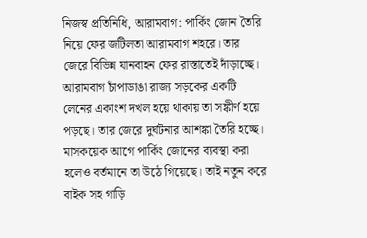নিজস্ব প্রতিনিধি, আরামবাগ: পার্কিং জোন তৈরি নিয়ে ফের জটিলতা আরামবাগ শহরে। তার জেরে বিভিন্ন যানবাহন ফের রাস্তাতেই দাঁড়াচ্ছে। আরামবাগ চাঁপাডাঙা রাজ্য সড়কের একটি লেনের একাংশ দখল হয়ে থাকায় তা সঙ্কীর্ণ হয়ে পড়ছে। তার জেরে দুর্ঘটনার আশঙ্কা তৈরি হচ্ছে। মাসকয়েক আগে পার্কিং জোনের ব্যবস্থা করা হলেও বর্তমানে তা উঠে গিয়েছে। তাই নতুন করে বাইক সহ গাড়ি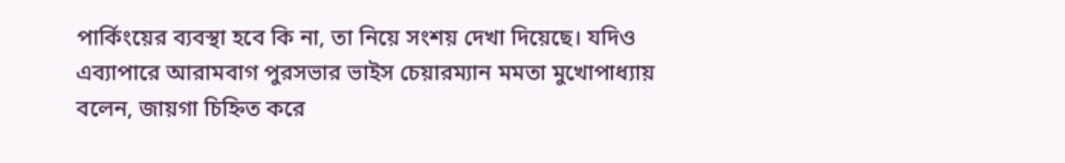পার্কিংয়ের ব্যবস্থা হবে কি না, তা নিয়ে সংশয় দেখা দিয়েছে। যদিও এব্যাপারে আরামবাগ পুরসভার ভাইস চেয়ারম্যান মমতা মুখোপাধ্যায় বলেন, জায়গা চিহ্নিত করে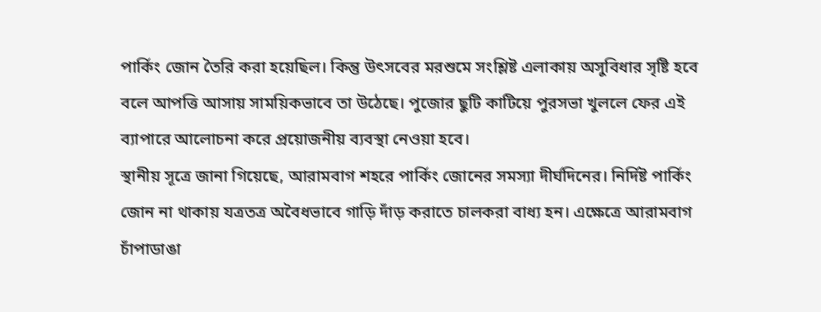পার্কিং জোন তৈরি করা হয়েছিল। কিন্তু উৎসবের মরশুমে সংশ্লিষ্ট এলাকায় অসুবিধার সৃষ্টি হবে বলে আপত্তি আসায় সাময়িকভাবে তা উঠেছে। পুজোর ছুটি কাটিয়ে পুরসভা খুললে ফের এই ব্যাপারে আলোচনা করে প্রয়োজনীয় ব্যবস্থা নেওয়া হবে।
স্থানীয় সূত্রে জানা গিয়েছে, আরামবাগ শহরে পার্কিং জোনের সমস্যা দীর্ঘদিনের। নির্দিষ্ট পার্কিং জোন না থাকায় যত্রতত্র অবৈধভাবে গাড়ি দাঁড় করাতে চালকরা বাধ্য হন। এক্ষেত্রে আরামবাগ চাঁপাডাঙা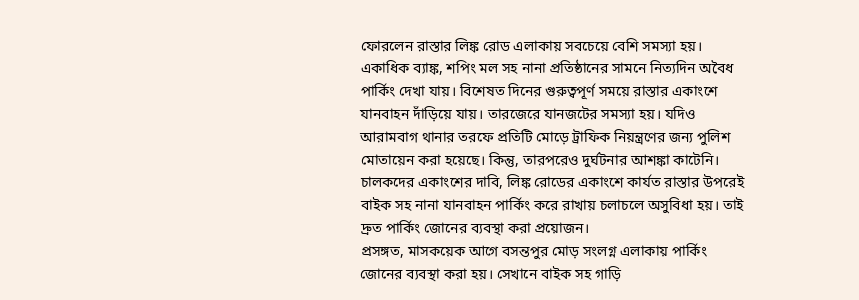ফোরলেন রাস্তার লিঙ্ক রোড এলাকায় সবচেয়ে বেশি সমস্যা হয়। একাধিক ব্যাঙ্ক, শপিং মল সহ নানা প্রতিষ্ঠানের সামনে নিত্যদিন অবৈধ পার্কিং দেখা যায়। বিশেষত দিনের গুরুত্বপূর্ণ সময়ে রাস্তার একাংশে যানবাহন দাঁড়িয়ে যায়। তারজেরে যানজটের সমস্যা হয়। যদিও আরামবাগ থানার তরফে প্রতিটি মোড়ে ট্রাফিক নিয়ন্ত্রণের জন্য পুলিশ মোতায়েন করা হয়েছে। কিন্তু, তারপরেও দুর্ঘটনার আশঙ্কা কাটেনি। চালকদের একাংশের দাবি, লিঙ্ক রোডের একাংশে কার্যত রাস্তার উপরেই বাইক সহ নানা যানবাহন পার্কিং করে রাখায় চলাচলে অসুবিধা হয়। তাই দ্রুত পার্কিং জোনের ব্যবস্থা করা প্রয়োজন।
প্রসঙ্গত, মাসকয়েক আগে বসন্তপুর মোড় সংলগ্ন এলাকায় পার্কিং জোনের ব্যবস্থা করা হয়। সেখানে বাইক সহ গাড়ি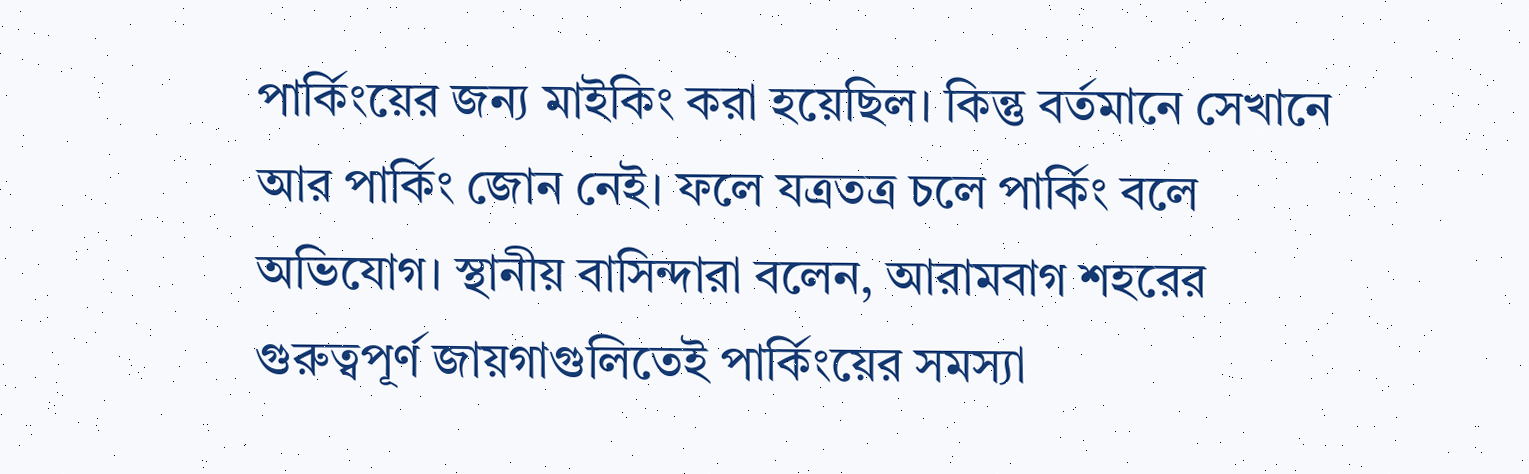পার্কিংয়ের জন্য মাইকিং করা হয়েছিল। কিন্তু বর্তমানে সেখানে আর পার্কিং জোন নেই। ফলে যত্রতত্র চলে পার্কিং বলে অভিযোগ। স্থানীয় বাসিন্দারা বলেন, আরামবাগ শহরের গুরুত্বপূর্ণ জায়গাগুলিতেই পার্কিংয়ের সমস্যা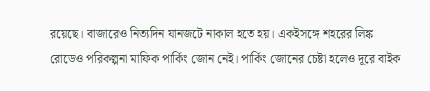রয়েছে। বাজারেও নিত্যদিন যানজটে নাকাল হতে হয়। একইসঙ্গে শহরের লিঙ্ক রোডেও পরিকল্পনা মাফিক পার্কিং জোন নেই। পার্কিং জোনের চেষ্টা হলেও দূরে বাইক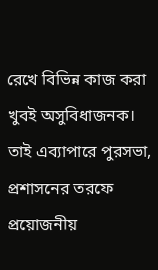রেখে বিভিন্ন কাজ করা খুবই অসুবিধাজনক। তাই এব্যাপারে পুরসভা, প্রশাসনের তরফে প্রয়োজনীয়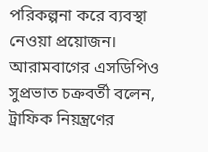পরিকল্পনা করে ব্যবস্থা নেওয়া প্রয়োজন। আরামবাগের এসডিপিও সুপ্রভাত চক্রবর্তী বলেন, ট্রাফিক নিয়ন্ত্রণের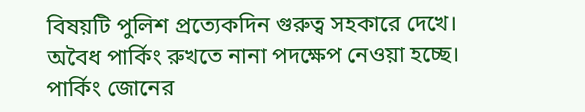বিষয়টি পুলিশ প্রত্যেকদিন গুরুত্ব সহকারে দেখে। অবৈধ পার্কিং রুখতে নানা পদক্ষেপ নেওয়া হচ্ছে। পার্কিং জোনের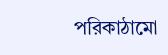পরিকাঠামো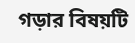গড়ার বিষয়টি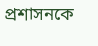প্রশাসনকে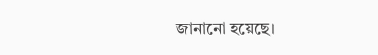জানানো হয়েছে।